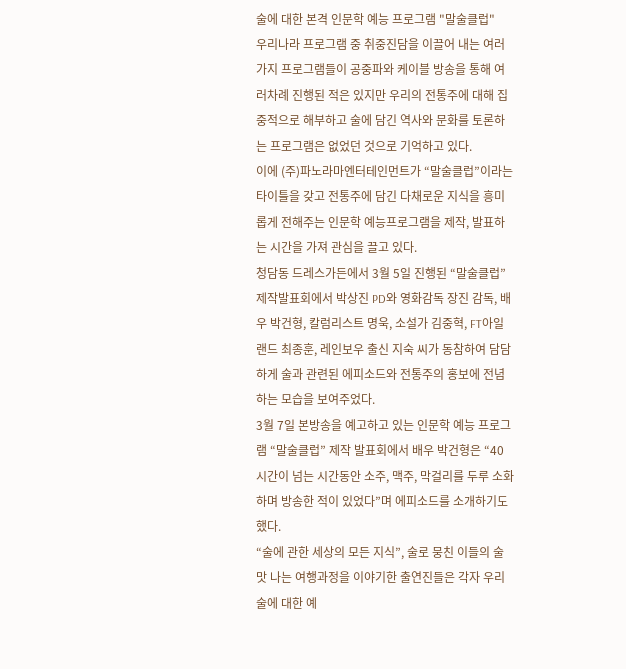술에 대한 본격 인문학 예능 프로그램 "말술클럽"
우리나라 프로그램 중 취중진담을 이끌어 내는 여러 가지 프로그램들이 공중파와 케이블 방송을 통해 여러차례 진행된 적은 있지만 우리의 전통주에 대해 집중적으로 해부하고 술에 담긴 역사와 문화를 토론하는 프로그램은 없었던 것으로 기억하고 있다.
이에 (주)파노라마엔터테인먼트가 “말술클럽”이라는 타이틀을 갖고 전통주에 담긴 다채로운 지식을 흥미롭게 전해주는 인문학 예능프로그램을 제작, 발표하는 시간을 가져 관심을 끌고 있다.
청담동 드레스가든에서 3월 5일 진행된 “말술클럽” 제작발표회에서 박상진 PD와 영화감독 장진 감독, 배우 박건형, 칼럼리스트 명욱, 소설가 김중혁, FT아일랜드 최종훈, 레인보우 출신 지숙 씨가 동참하여 담담하게 술과 관련된 에피소드와 전통주의 홍보에 전념하는 모습을 보여주었다.
3월 7일 본방송을 예고하고 있는 인문학 예능 프로그램 “말술클럽” 제작 발표회에서 배우 박건형은 “40시간이 넘는 시간동안 소주, 맥주, 막걸리를 두루 소화하며 방송한 적이 있었다”며 에피소드를 소개하기도 했다.
“술에 관한 세상의 모든 지식”, 술로 뭉친 이들의 술맛 나는 여행과정을 이야기한 출연진들은 각자 우리 술에 대한 예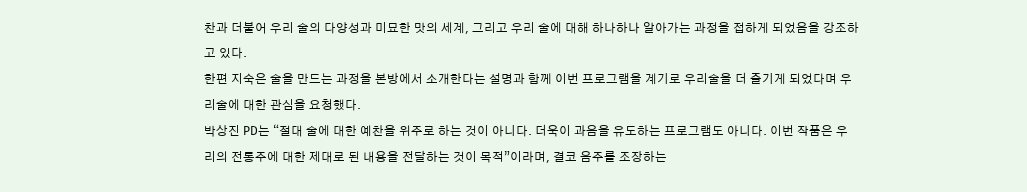찬과 더불어 우리 술의 다양성과 미묘한 맛의 세계, 그리고 우리 술에 대해 하나하나 알아가는 과정을 접하게 되었음을 강조하고 있다.
한편 지숙은 술을 만드는 과정을 본방에서 소개한다는 설명과 함께 이번 프로그램을 계기로 우리술을 더 즐기게 되었다며 우리술에 대한 관심을 요청했다.
박상진 PD는 “절대 술에 대한 예찬을 위주로 하는 것이 아니다. 더욱이 과음을 유도하는 프로그램도 아니다. 이번 작품은 우리의 전통주에 대한 제대로 된 내용을 전달하는 것이 목적”이라며, 결코 음주를 조장하는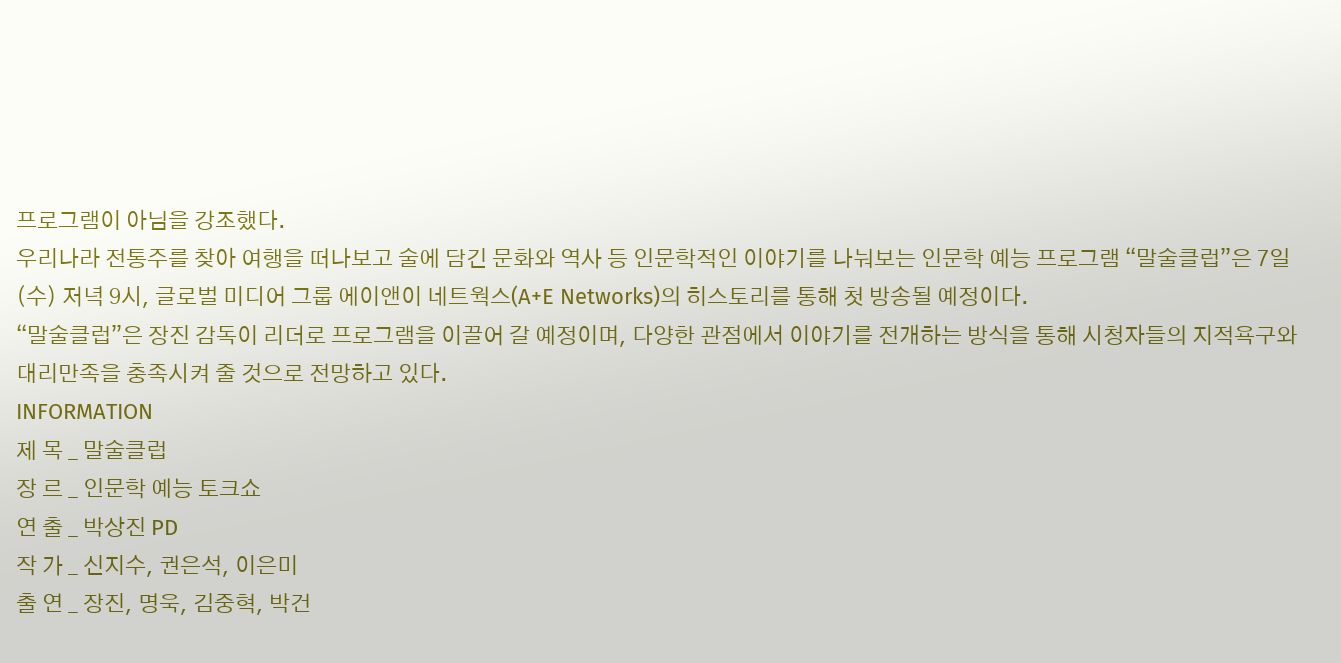프로그램이 아님을 강조했다.
우리나라 전통주를 찾아 여행을 떠나보고 술에 담긴 문화와 역사 등 인문학적인 이야기를 나눠보는 인문학 예능 프로그램 “말술클럽”은 7일(수) 저녁 9시, 글로벌 미디어 그룹 에이앤이 네트웍스(A+E Networks)의 히스토리를 통해 첫 방송될 예정이다.
“말술클럽”은 장진 감독이 리더로 프로그램을 이끌어 갈 예정이며, 다양한 관점에서 이야기를 전개하는 방식을 통해 시청자들의 지적욕구와 대리만족을 충족시켜 줄 것으로 전망하고 있다.
INFORMATION
제 목 _ 말술클럽
장 르 _ 인문학 예능 토크쇼
연 출 _ 박상진 PD
작 가 _ 신지수, 권은석, 이은미
출 연 _ 장진, 명욱, 김중혁, 박건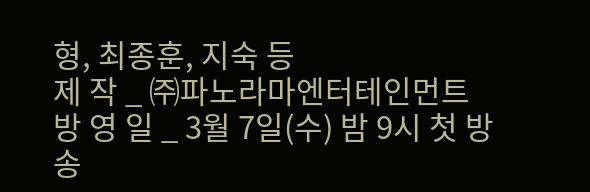형, 최종훈, 지숙 등
제 작 _ ㈜파노라마엔터테인먼트
방 영 일 _ 3월 7일(수) 밤 9시 첫 방송